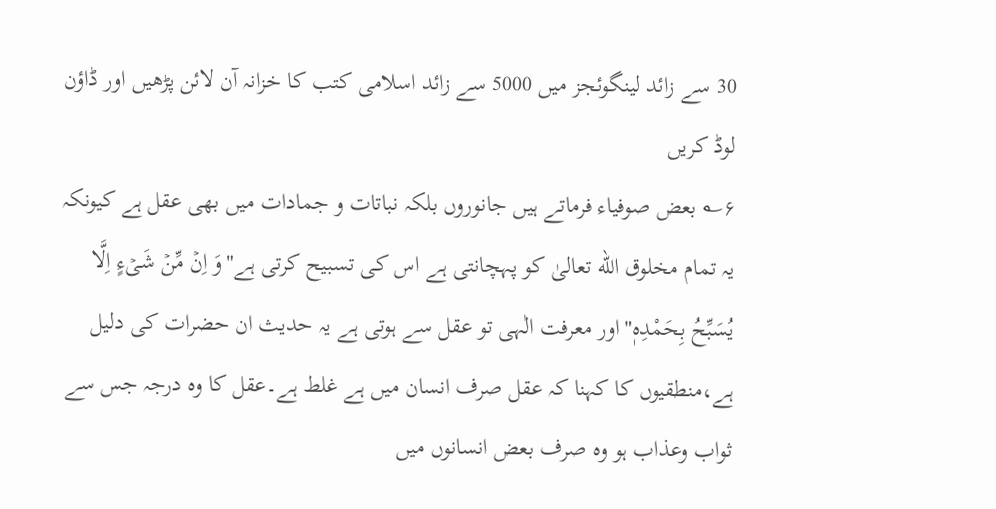30 سے زائد لینگوئجز میں 5000 سے زائد اسلامی کتب کا خزانہ آن لائن پڑھیں اور ڈاؤن لوڈ کریں
۶؎ بعض صوفیاء فرماتے ہیں جانوروں بلکہ نباتات و جمادات میں بھی عقل ہے کیونکہ یہ تمام مخلوق الله تعالیٰ کو پہچانتی ہے اس کی تسبیح کرتی ہے"وَ اِنۡ مِّنۡ شَیۡءٍ اِلَّا یُسَبِّحُ بِحَمْدِہٖ"اور معرفت الٰہی تو عقل سے ہوتی ہے یہ حدیث ان حضرات کی دلیل ہے،منطقیوں کا کہنا کہ عقل صرف انسان میں ہے غلط ہے۔عقل کا وہ درجہ جس سے ثواب وعذاب ہو وہ صرف بعض انسانوں میں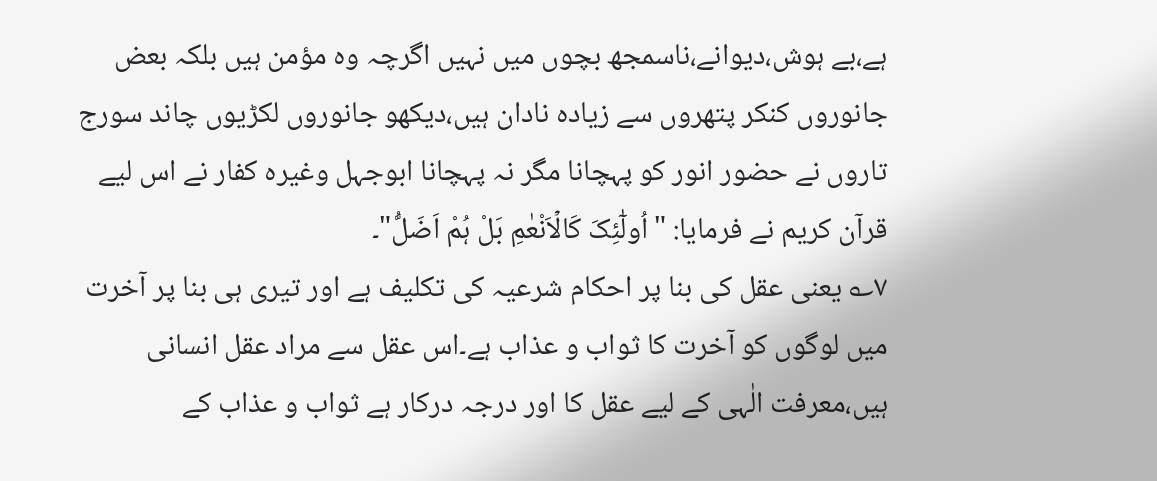ہے،بے ہوش،دیوانے،ناسمجھ بچوں میں نہیں اگرچہ وہ مؤمن ہیں بلکہ بعض جانوروں کنکر پتھروں سے زیادہ نادان ہیں،دیکھو جانوروں لکڑیوں چاند سورج تاروں نے حضور انور کو پہچانا مگر نہ پہچانا ابوجہل وغیرہ کفار نے اس لیے قرآن کریم نے فرمایا: "اُولٰٓئِکَ کَالۡاَنْعٰمِ بَلْ ہُمْ اَضَلُّ"۔
۷؎ یعنی عقل کی بنا پر احکام شرعیہ کی تکلیف ہے اور تیری ہی بنا پر آخرت میں لوگوں کو آخرت کا ثواب و عذاب ہے۔اس عقل سے مراد عقل انسانی ہیں،معرفت الٰہی کے لیے عقل کا اور درجہ درکار ہے ثواب و عذاب کے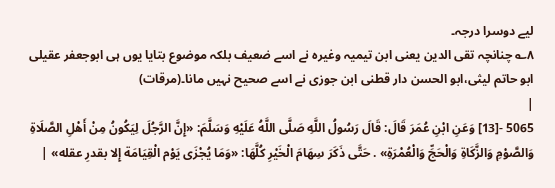لیے دوسرا درجہ۔
۸؎ چنانچہ تقی الدین یعنی ابن تیمیہ وغیرہ نے اسے ضعیف بلکہ موضوع بتایا یوں ہی ابوجعفر عقیلی ابو حاتم لیثی،ابو الحسن دار قطنی ابن جوزی نے اسے صحیح نہیں مانا۔(مرقات)
|
5065 -[13] وَعَنِ ابْنِ عُمَرَ قَالَ: قَالَ رَسُولُ اللَّهِ صَلَّى اللَّهُ عَلَيْهِ وَسَلَّمَ: «إِنَّ الرَّجُلَ لِيَكُونُ مِنْ أَهْلِ الصَّلَاةِ وَالصَّوْمِ وَالزَّكَاةِ وَالْحَجِّ وَالْعُمْرَةِ» . حَتَّى ذَكَرَ سِهَامَ الْخَيْرِ كُلَّهَا: «وَمَا يُجْزَى يَوْم الْقِيَامَة إِلا بقدرِ عقله» |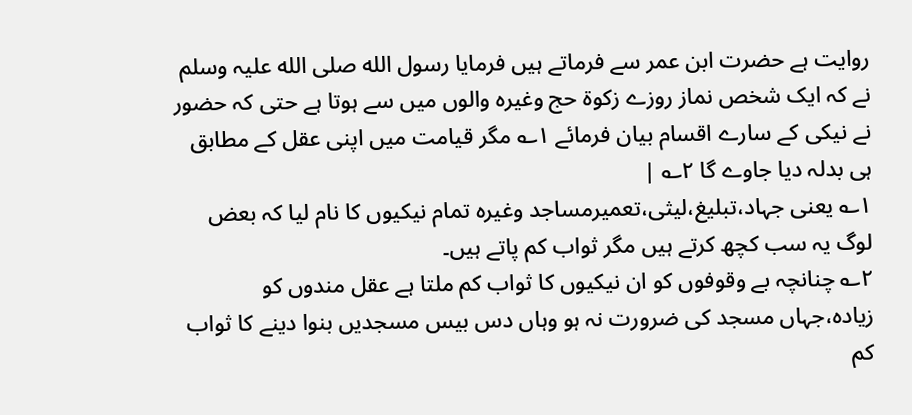روایت ہے حضرت ابن عمر سے فرماتے ہیں فرمایا رسول الله صلی الله علیہ وسلم نے کہ ایک شخص نماز روزے زکوۃ حج وغیرہ والوں میں سے ہوتا ہے حتی کہ حضور نے نیکی کے سارے اقسام بیان فرمائے ۱؎ مگر قیامت میں اپنی عقل کے مطابق ہی بدلہ دیا جاوے گا ۲؎ |
۱؎ یعنی جہاد،تبلیغ،لیثی،تعمیرمساجد وغیرہ تمام نیکیوں کا نام لیا کہ بعض لوگ یہ سب کچھ کرتے ہیں مگر ثواب کم پاتے ہیں۔
۲؎ چنانچہ بے وقوفوں کو ان نیکیوں کا ثواب کم ملتا ہے عقل مندوں کو زیادہ،جہاں مسجد کی ضرورت نہ ہو وہاں دس بیس مسجدیں بنوا دینے کا ثواب کم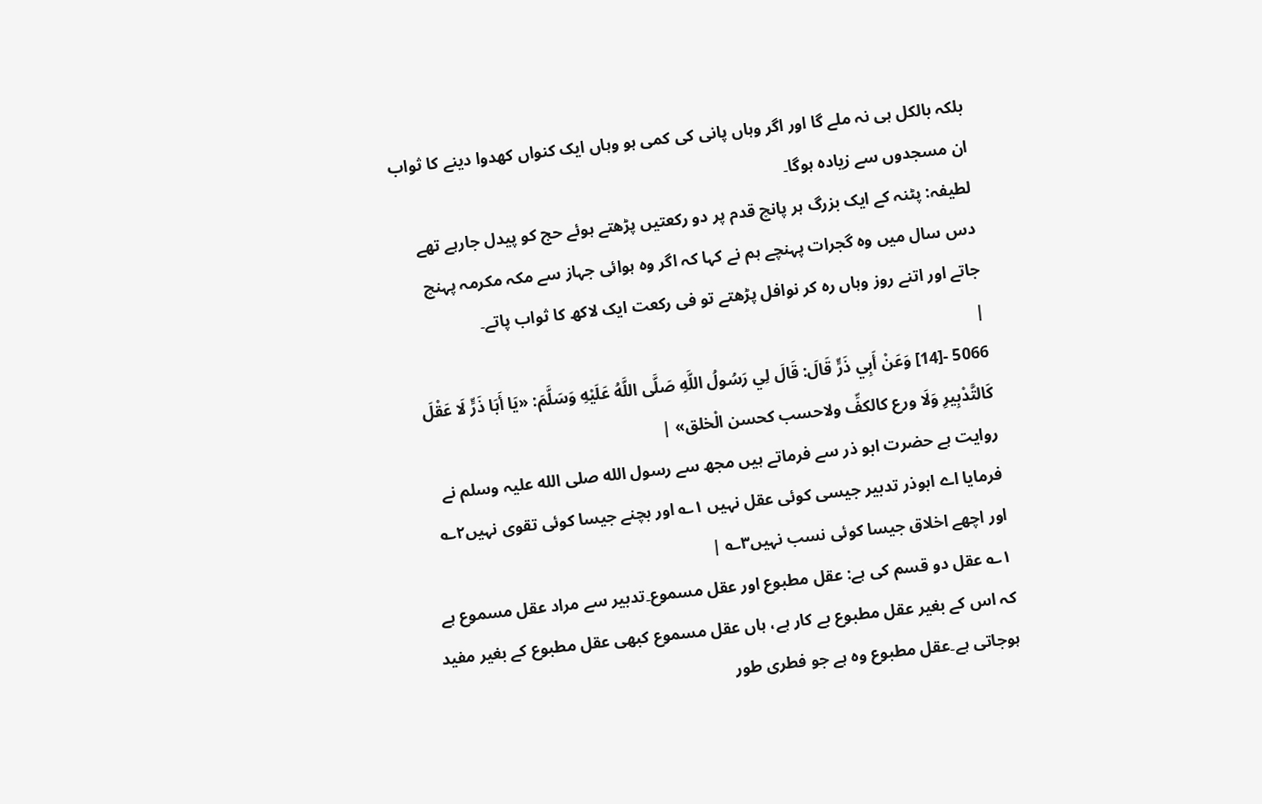بلکہ بالکل ہی نہ ملے گا اور اگر وہاں پانی کی کمی ہو وہاں ایک کنواں کھدوا دینے کا ثواب ان مسجدوں سے زیادہ ہوگا۔
لطیفہ: پٹنہ کے ایک بزرگ ہر پانچ قدم پر دو رکعتیں پڑھتے ہوئے حج کو پیدل جارہے تھے دس سال میں وہ گجرات پہنچے ہم نے کہا کہ اگر وہ ہوائی جہاز سے مکہ مکرمہ پہنچ جاتے اور اتنے روز وہاں رہ کر نوافل پڑھتے تو فی رکعت ایک لاکھ کا ثواب پاتے۔
|
5066 -[14] وَعَنْ أَبِي ذَرٍّ قَالَ: قَالَ لِي رَسُولُ اللَّهِ صَلَّى اللَّهُ عَلَيْهِ وَسَلَّمَ: «يَا أَبَا ذَرٍّ لَا عَقْلَ كَالتَّدْبِيرِ وَلَا ورع كالكفِّ ولاحسب كحسن الْخلق» |
روایت ہے حضرت ابو ذر سے فرماتے ہیں مجھ سے رسول الله صلی الله علیہ وسلم نے فرمایا اے ابوذر تدبیر جیسی کوئی عقل نہیں ۱؎ اور بچنے جیسا کوئی تقوی نہیں۲؎ اور اچھے اخلاق جیسا کوئی نسب نہیں۳؎ |
۱؎ عقل دو قسم کی ہے: عقل مطبوع اور عقل مسموع۔تدبیر سے مراد عقل مسموع ہے کہ اس کے بغیر عقل مطبوع بے کار ہے، ہاں عقل مسموع کبھی عقل مطبوع کے بغیر مفید ہوجاتی ہے۔عقل مطبوع وہ ہے جو فطری طور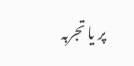پر یا تجربہ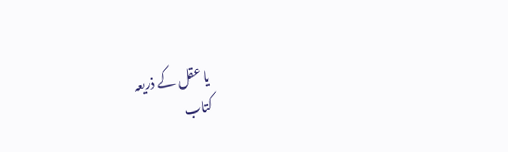یا عقل کے ذریعہ
کتاب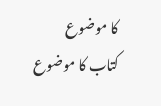کا موضوع
کتاب کا موضوع